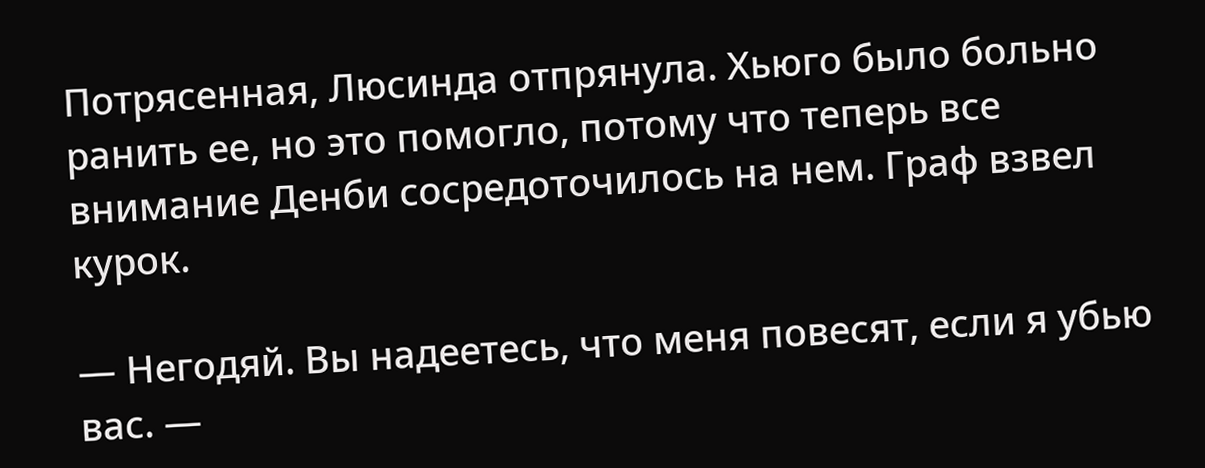Потрясенная, Люсинда отпрянула. Хьюго было больно ранить ее, но это помогло, потому что теперь все внимание Денби сосредоточилось на нем. Граф взвел курок.

— Негодяй. Вы надеетесь, что меня повесят, если я убью вас. —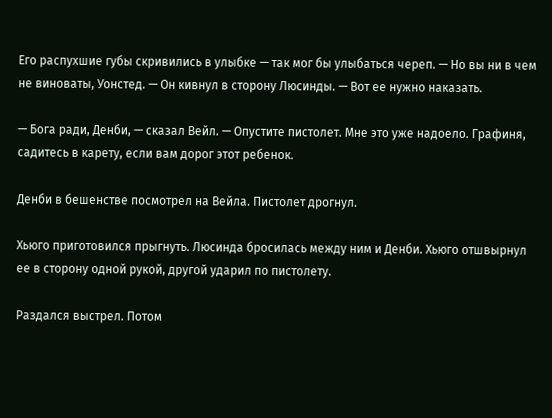Его распухшие губы скривились в улыбке — так мог бы улыбаться череп. — Но вы ни в чем не виноваты, Уонстед. — Он кивнул в сторону Люсинды. — Вот ее нужно наказать.

— Бога ради, Денби, — сказал Вейл. — Опустите пистолет. Мне это уже надоело. Графиня, садитесь в карету, если вам дорог этот ребенок.

Денби в бешенстве посмотрел на Вейла. Пистолет дрогнул.

Хьюго приготовился прыгнуть. Люсинда бросилась между ним и Денби. Хьюго отшвырнул ее в сторону одной рукой, другой ударил по пистолету.

Раздался выстрел. Потом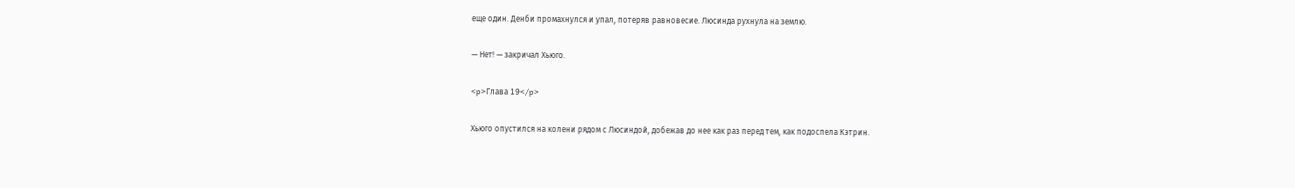еще один. Денби промахнулся и упал, потеряв равновесие. Люсинда рухнула на землю.

— Нет! — закричал Хьюго.

<p>Глава 19</p>

Хьюго опустился на колени рядом с Люсиндой, добежав до нее как раз перед тем, как подоспела Кэтрин.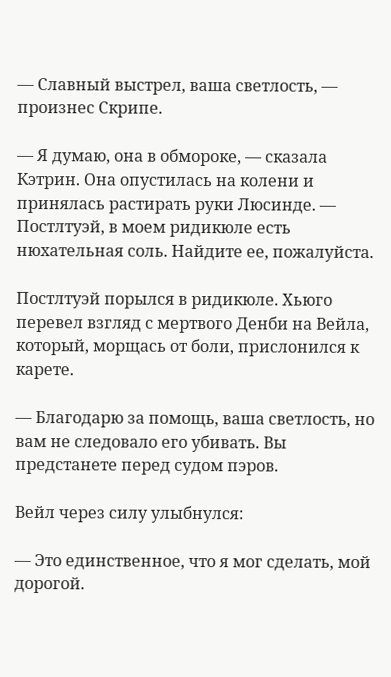— Славный выстрел, ваша светлость, — произнес Скрипе.

— Я думаю, она в обмороке, — сказала Кэтрин. Она опустилась на колени и принялась растирать руки Люсинде. — Постлтуэй, в моем ридикюле есть нюхательная соль. Найдите ее, пожалуйста.

Постлтуэй порылся в ридикюле. Хьюго перевел взгляд с мертвого Денби на Вейла, который, морщась от боли, прислонился к карете.

— Благодарю за помощь, ваша светлость, но вам не следовало его убивать. Вы предстанете перед судом пэров.

Вейл через силу улыбнулся:

— Это единственное, что я мог сделать, мой дорогой.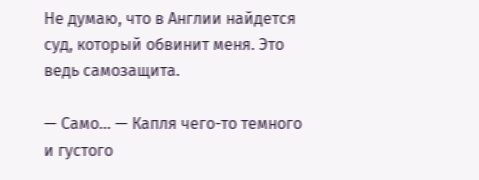Не думаю, что в Англии найдется суд, который обвинит меня. Это ведь самозащита.

— Само… — Капля чего-то темного и густого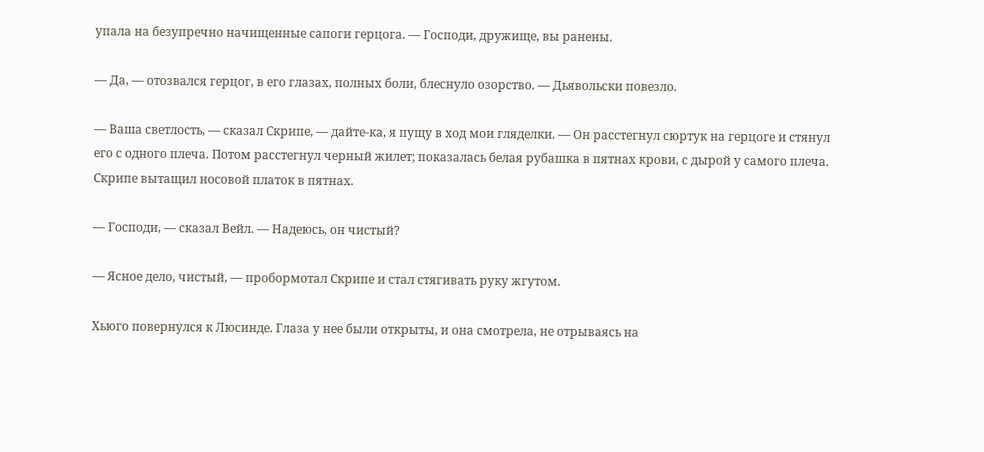упала на безупречно начищенные сапоги герцога. — Господи, дружище, вы ранены.

— Да, — отозвался герцог, в его глазах, полных боли, блеснуло озорство. — Дьявольски повезло.

— Ваша светлость, — сказал Скрипе, — дайте-ка, я пущу в ход мои гляделки. — Он расстегнул сюртук на герцоге и стянул его с одного плеча. Потом расстегнул черный жилет; показалась белая рубашка в пятнах крови, с дырой у самого плеча. Скрипе вытащил носовой платок в пятнах.

— Господи, — сказал Вейл. — Надеюсь, он чистый?

— Ясное дело, чистый, — пробормотал Скрипе и стал стягивать руку жгутом.

Хьюго повернулся к Люсинде. Глаза у нее были открыты, и она смотрела, не отрываясь на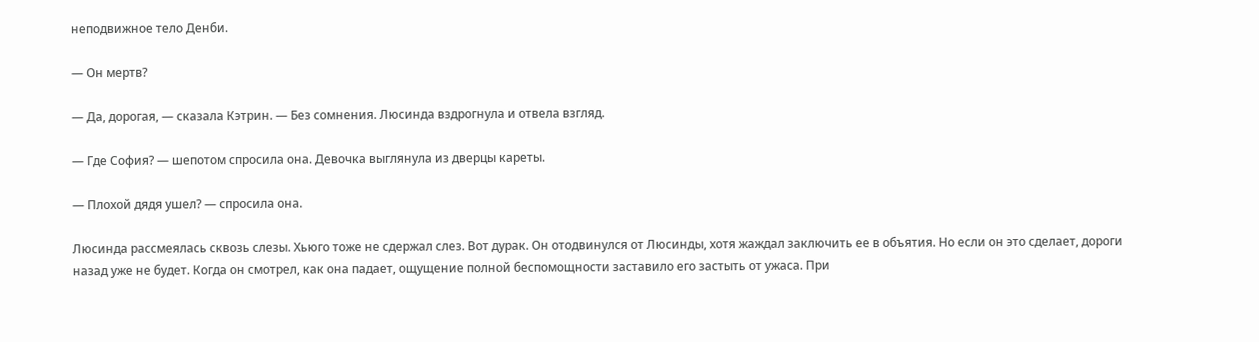неподвижное тело Денби.

— Он мертв?

— Да, дорогая, — сказала Кэтрин. — Без сомнения. Люсинда вздрогнула и отвела взгляд.

— Где София? — шепотом спросила она. Девочка выглянула из дверцы кареты.

— Плохой дядя ушел? — спросила она.

Люсинда рассмеялась сквозь слезы. Хьюго тоже не сдержал слез. Вот дурак. Он отодвинулся от Люсинды, хотя жаждал заключить ее в объятия. Но если он это сделает, дороги назад уже не будет. Когда он смотрел, как она падает, ощущение полной беспомощности заставило его застыть от ужаса. При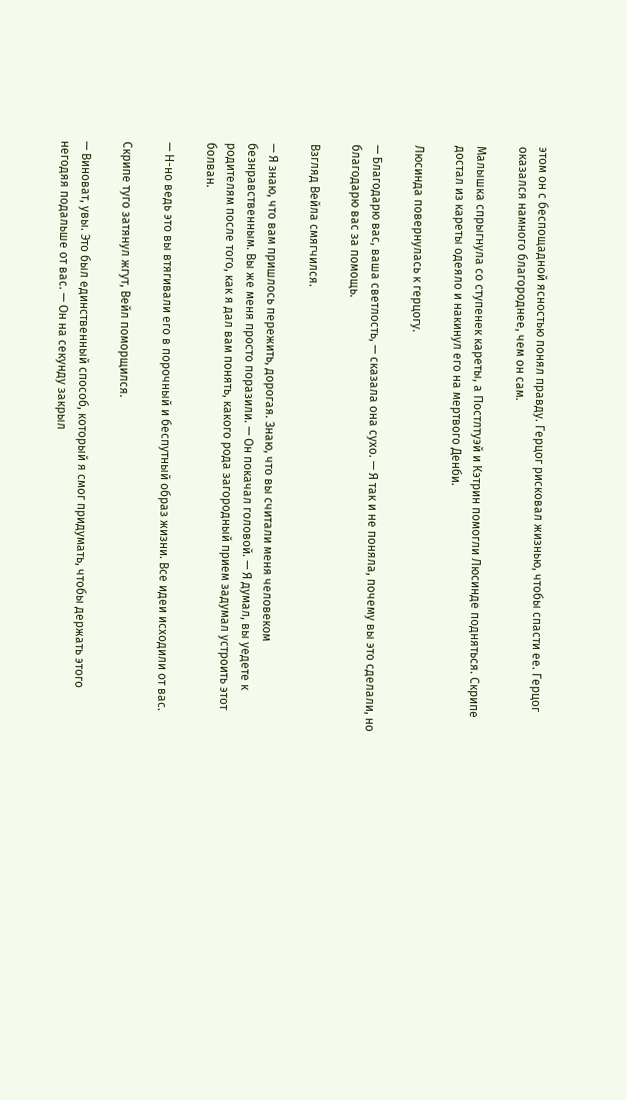этом он с беспощадной ясностью понял правду. Герцог рисковал жизнью, чтобы спасти ее. Герцог оказался намного благороднее, чем он сам.

Малышка спрыгнула со ступенек кареты, а Постлтуэй и Кэтрин помогли Люсинде подняться. Скрипе достал из кареты одеяло и накинул его на мертвого Денби.

Люсинда повернулась к герцогу.

— Благодарю вас, ваша светлость, — сказала она сухо. — Я так и не поняла, почему вы это сделали, но благодарю вас за помощь.

Взгляд Вейла смягчился.

— Я знаю, что вам пришлось пережить, дорогая. Знаю, что вы считали меня человеком безнравственным. Вы же меня просто поразили. — Он покачал головой. — Я думал, вы уедете к родителям после того, как я дал вам понять, какого рода загородный прием задумал устроить этот болван.

— Н-но ведь это вы втягивали его в порочный и беспутный образ жизни. Все идеи исходили от вас.

Скрипе туго затянул жгут, Вейл поморщился.

— Виноват, увы. Это был единственный способ, который я смог придумать, чтобы держать этого негодяя подальше от вас. — Он на секунду закрыл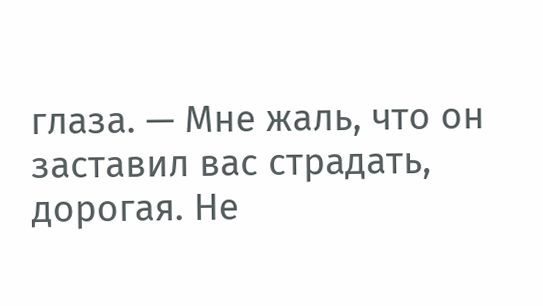глаза. — Мне жаль, что он заставил вас страдать, дорогая. Не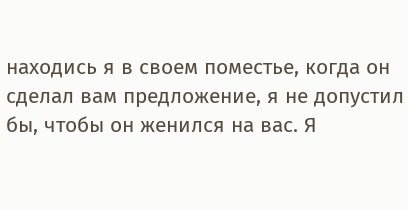находись я в своем поместье, когда он сделал вам предложение, я не допустил бы, чтобы он женился на вас. Я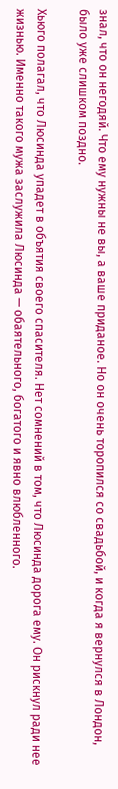знал, что он негодяй. Что ему нужны не вы, а ваше приданое. Но он очень торопился со свадьбой, и когда я вернулся в Лондон, было уже слишком поздно.

Хьюго полагал, что Люсинда упадет в объятия своего спасителя. Нет сомнений в том, что Люсинда дорога ему. Он рискнул ради нее жизнью. Именно такого мужа заслужила Люсинда — обаятельного, богатого и явно влюбленного.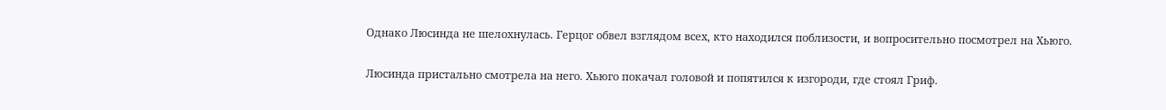Однако Люсинда не шелохнулась. Герцог обвел взглядом всех, кто находился поблизости, и вопросительно посмотрел на Хьюго.

Люсинда пристально смотрела на него. Хьюго покачал головой и попятился к изгороди, где стоял Гриф.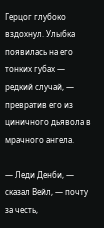Герцог глубоко вздохнул. Улыбка появилась на его тонких губах — редкий случай, — превратив его из циничного дьявола в мрачного ангела.

— Леди Денби, — сказал Вейл, — почту за честь,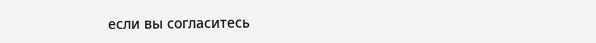если вы согласитесь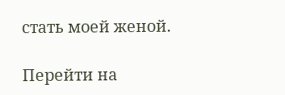стать моей женой.

Перейти на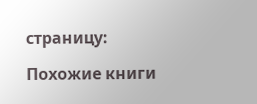страницу:

Похожие книги